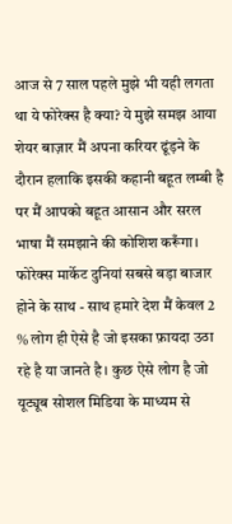आज से 7 साल पहले मुझे भी यही लगता था ये फोरेक्स है क्या? ये मुझे समझ आया शेयर बाज़ार मैं अपना करियर ढूंड़ने के दौरान हलाकि इसकी कहानी बहूत लम्बी है पर मैं आपको बहूत आसान और सरल भाषा मैं समझाने की कोशिश करूँगा। फोरेक्स मार्केट दुनियां सबसे बड़ा बाजार होने के साथ - साथ हमारे देश मैं केवल 2 % लोग ही ऐसे है जो इसका फ़ायदा उठा रहे है या जानते है। कुछ ऐसे लोग है जो यूट्यूब सोशल मिडिया के माध्यम से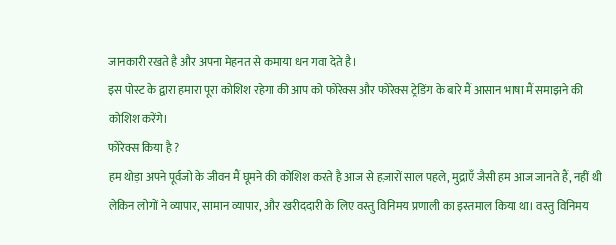जानकारी रखते है और अपना मेहनत से कमाया धन गवा देते है।
इस पोस्ट के द्वारा हमारा पूरा कोशिश रहेगा की आप को फोरेक्स और फोरेक्स ट्रेडिंग के बारे मैं आसान भाषा मैं समाझने की कोशिश करेंगे।
फोरेक्स किया है ?
हम थोड़ा अपने पूर्वजो के जीवन मैं घूमने की कोशिश करते है आज से हज़ारों साल पहले, मुद्राएँ जैसी हम आज जानते हैं, नहीं थी लेकिन लोगों ने व्यापार, सामान व्यापार, और खरीददारी के लिए वस्तु विनिमय प्रणाली का इस्तमाल किया था। वस्तु विनिमय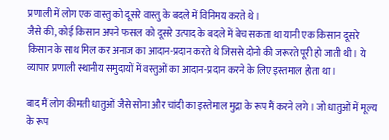प्रणाली में लोग एक वास्तु को दूसरे वास्तु के बदले में विनिमय करते थे।
जैसे की, कोई किसान अपने फसल को दूसरे उत्पाद के बदले में बेच सकता था यानी एक किसान दूसरे किसान के साथ मिल कर अनाज का आदान-प्रदान करते थे जिससे दोनो की जरूरते पूरी हो जाती थी। ये व्यापार प्रणाली स्थानीय समुदायों में वस्तुओं का आदान-प्रदान करने के लिए इस्तमाल होता था।

बाद मैं लोग कीमती धातुओं जैसे सोना और चांदी का इस्तेमाल मुद्रा के रूप मैं करने लगे । जो धातुओं में मूल्य के रूप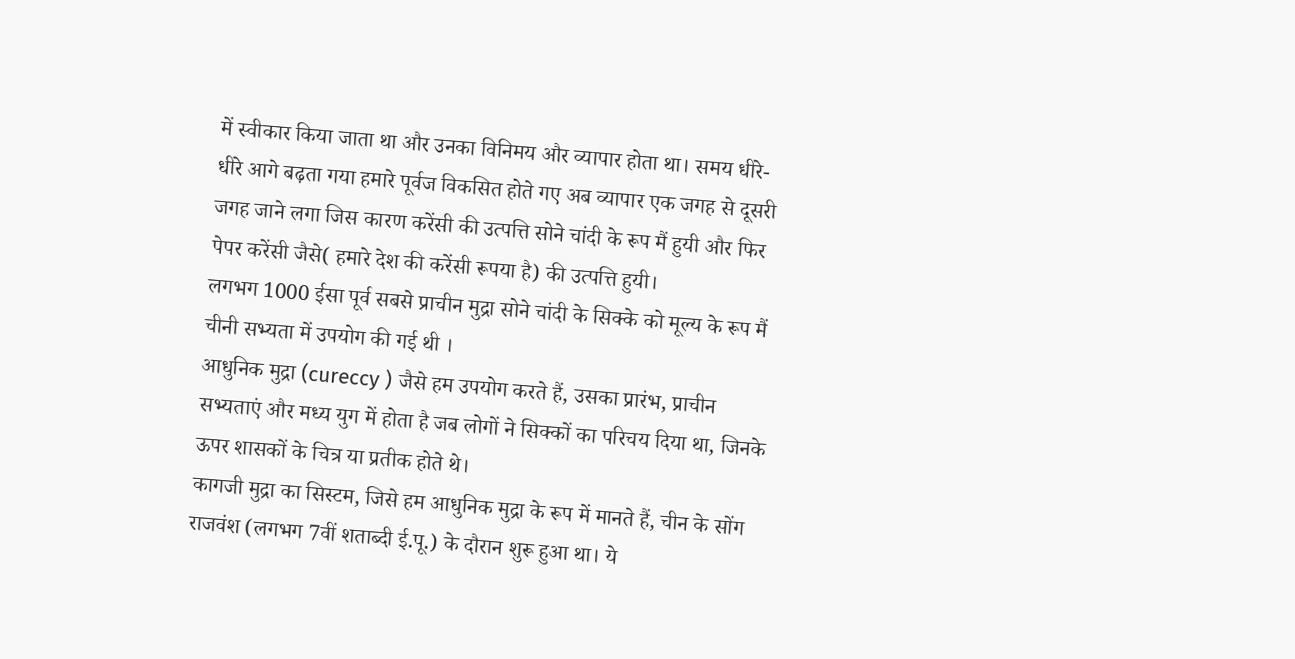में स्वीकार किया जाता था और उनका विनिमय और व्यापार होता था। समय धीरे- धीरे आगे बढ़ता गया हमारे पूर्वज विकसित होते गए अब व्यापार एक जगह से दूसरी जगह जाने लगा जिस कारण करेंसी की उत्पत्ति सोने चांदी के रूप मैं हुयी और फिर पेपर करेंसी जैसे( हमारे देश की करेंसी रूपया है) की उत्पत्ति हुयी।
लगभग 1000 ईसा पूर्व सबसे प्राचीन मुद्रा सोने चांदी के सिक्के को मूल्य के रूप मैं चीनी सभ्यता में उपयोग की गई थी ।
आधुनिक मुद्रा (cureccy ) जैसे हम उपयोग करते हैं, उसका प्रारंभ, प्राचीन सभ्यताएं और मध्य युग में होता है जब लोगों ने सिक्कों का परिचय दिया था, जिनके ऊपर शासकों के चित्र या प्रतीक होते थे।
कागजी मुद्रा का सिस्टम, जिसे हम आधुनिक मुद्रा के रूप में मानते हैं, चीन के सोंग राजवंश (लगभग 7वीं शताब्दी ई.पू.) के दौरान शुरू हुआ था। ये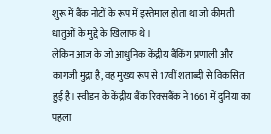शुरू में बैंक नोटों के रूप में इस्तेमाल होता था जो कीमती धातुओं के मुद्दे के खिलाफ थे।
लेकिन आज के जो आधुनिक केंद्रीय बैंकिंग प्रणाली और कागजी मुद्रा है, वह मुख्य रूप से 17वीं शताब्दी से विकसित हुई है। स्वीडन के केंद्रीय बैंक रिक्सबैंक ने 1661 में दुनिया का पहला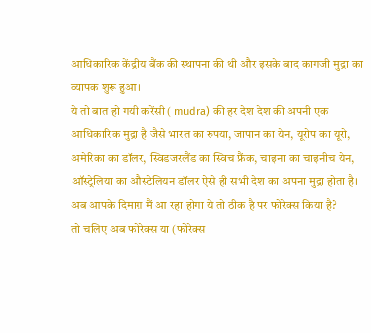आधिकारिक केंद्रीय बैंक की स्थापना की थी और इसके बाद कागजी मुद्रा का व्यापक शुरू हुआ।
ये तो बात हो गयी करेंसी ( mudra) की हर देश देश की अपनी एक आधिकारिक मुद्रा है जैसे भारत का रुपया, जापान का येन, यूरोप का यूरो, अमेरिका का डॉलर, स्विडजरलैंड का स्विच फ्रैंक, चाइना का चाइनीच येन, ऑस्ट्रेलिया का औस्टेलियन डॉलर ऐसे ही सभी देश का अपना मुद्रा होता है।
अब आपके दिमाग़ मैं आ रहा होगा ये तो ठीक है पर फोरेक्स किया है?
तो चलिए अब फोरेक्स या (फोरेक्स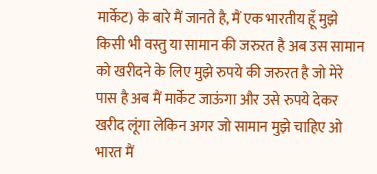मार्केट) के बारे मैं जानते है, मैं एक भारतीय हूँ मुझे किसी भी वस्तु या सामान की जरुरत है अब उस सामान को खरीदने के लिए मुझे रुपये की जरुरत है जो मेरे पास है अब मैं मार्केट जाऊंगा और उसे रुपये देकर खरीद लूंगा लेकिन अगर जो सामान मुझे चाहिए ओ भारत मैं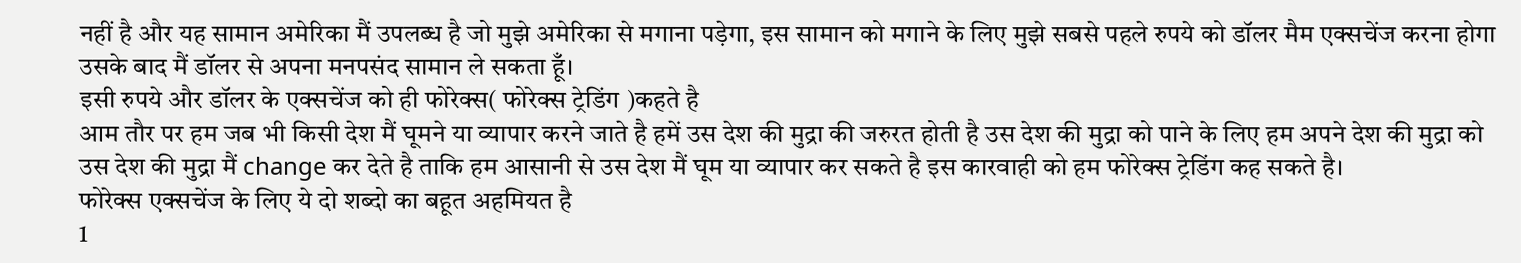नहीं है और यह सामान अमेरिका मैं उपलब्ध है जो मुझे अमेरिका से मगाना पड़ेगा, इस सामान को मगाने के लिए मुझे सबसे पहले रुपये को डॉलर मैम एक्सचेंज करना होगा उसके बाद मैं डॉलर से अपना मनपसंद सामान ले सकता हूँ।
इसी रुपये और डॉलर के एक्सचेंज को ही फोरेक्स( फोरेक्स ट्रेडिंग )कहते है
आम तौर पर हम जब भी किसी देश मैं घूमने या व्यापार करने जाते है हमें उस देश की मुद्रा की जरुरत होती है उस देश की मुद्रा को पाने के लिए हम अपने देश की मुद्रा को उस देश की मुद्रा मैं change कर देते है ताकि हम आसानी से उस देश मैं घूम या व्यापार कर सकते है इस कारवाही को हम फोरेक्स ट्रेडिंग कह सकते है।
फोरेक्स एक्सचेंज के लिए ये दो शब्दो का बहूत अहमियत है
1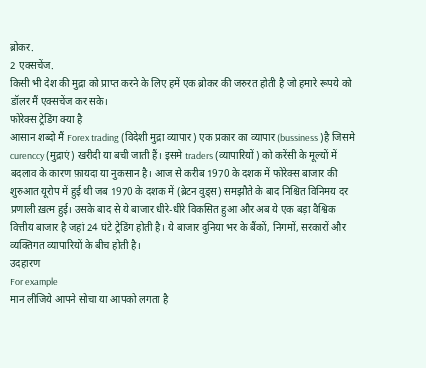ब्रोकर.
2 एक्सचेंज.
किसी भी देश की मुद्रा को प्राप्त करने के लिए हमें एक ब्रोकर की जरुरत होती है जो हमारे रूपये को डॉलर मैं एक्सचेंज कर सके।
फोरेक्स ट्रेडिंग क्या है
आसान शब्दो मैं Forex trading (विदेशी मुद्रा व्यापार) एक प्रकार का व्यापार (bussiness )है जिसमे curenccy (मुद्राएं) खरीदी या बची जाती हैं। इसमे traders (व्यापारियों ) को करेंसी के मूल्यों में बदलाव के कारण फ़ायदा या नुकसान है। आज से करीब 1970 के दशक में फोरेक्स बाजार की शुरुआत यूरोप में हुई थी जब 1970 के दशक में (ब्रेटन वुड्स) समझौते के बाद निश्चित विनिमय दर प्रणाली ख़त्म हुई। उसके बाद से ये बाजार धीरे-धीरे विकसित हुआ और अब ये एक बड़ा वैश्विक वित्तीय बाजार है जहां 24 घंटे ट्रेडिंग होती है। ये बाजार दुनिया भर के बैंकों, निगमों, सरकारों और व्यक्तिगत व्यापारियों के बीच होती है।
उदहारण
For example
मान लीजिये आपने सोचा या आपको लगता है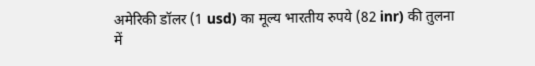अमेरिकी डॉलर (1 usd) का मूल्य भारतीय रुपये (82 inr) की तुलना में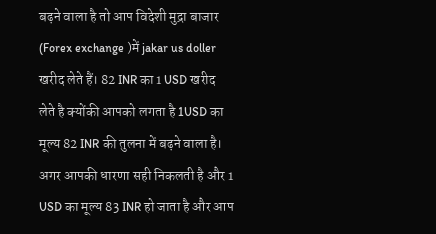बढ़ने वाला है तो आप विदेशी मुद्रा बाजार (Forex exchange )में jakar us doller खरीद लेते हैं। 82 INR का 1 USD खरीद लेते है क्योंकी आपको लगता है 1USD का मूल्य 82 INR की तुलना में बढ़ने वाला है। अगर आपकी धारणा सही निकलती है और 1 USD का मूल्य 83 INR हो जाता है और आप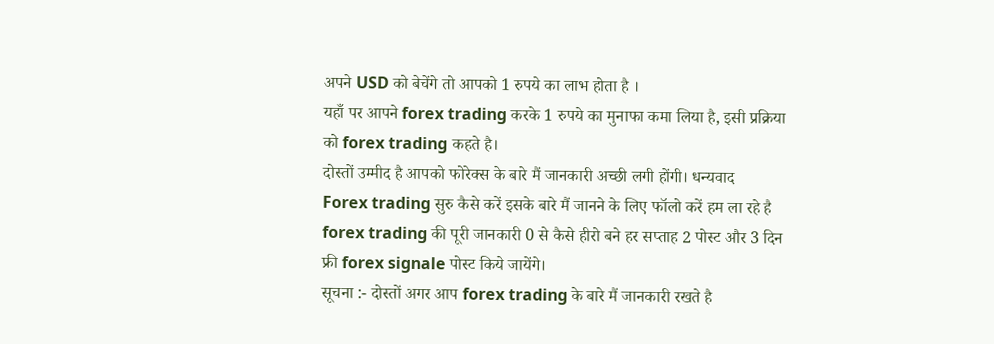अपने USD को बेचेंगे तो आपको 1 रुपये का लाभ होता है ।
यहाँ पर आपने forex trading करके 1 रुपये का मुनाफा कमा लिया है, इसी प्रक्रिया को forex trading कहते है।
दोस्तों उम्मीद है आपको फोरेक्स के बारे मैं जानकारी अच्छी लगी होंगी। धन्यवाद
Forex trading सुरु कैसे करें इसके बारे मैं जानने के लिए फॉलो करें हम ला रहे है forex trading की पूरी जानकारी 0 से कैसे हीरो बने हर सप्ताह 2 पोस्ट और 3 दिन फ्री forex signale पोस्ट किये जायेंगे।
सूचना :- दोस्तों अगर आप forex trading के बारे मैं जानकारी रखते है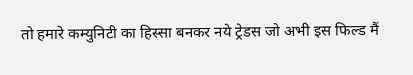तो हमारे कम्युनिटी का हिस्सा बनकर नये ट्रेडस जो अभी इस फिल्ड मैं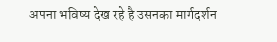अपना भविष्य देख रहे है उसनका मार्गदर्शन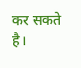कर सकते है।